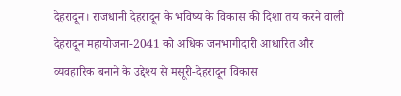देहरादून। राजधानी देहरादून के भविष्य के विकास की दिशा तय करने वाली देहरादून महायोजना-2041 को अधिक जनभागीदारी आधारित और व्यवहारिक बनाने के उद्देश्य से मसूरी-देहरादून विकास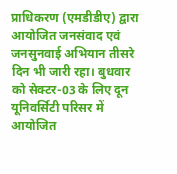प्राधिकरण (एमडीडीए) द्वारा आयोजित जनसंवाद एवं जनसुनवाई अभियान तीसरे दिन भी जारी रहा। बुधवार को सेक्टर-03 के लिए दून यूनिवर्सिटी परिसर में आयोजित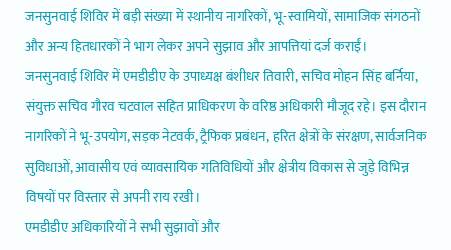जनसुनवाई शिविर में बड़ी संख्या में स्थानीय नागरिकों, भू-स्वामियों, सामाजिक संगठनों और अन्य हितधारकों ने भाग लेकर अपने सुझाव और आपत्तियां दर्ज कराईं।
जनसुनवाई शिविर में एमडीडीए के उपाध्यक्ष बंशीधर तिवारी, सचिव मोहन सिंह बर्निया, संयुक्त सचिव गौरव चटवाल सहित प्राधिकरण के वरिष्ठ अधिकारी मौजूद रहे। इस दौरान नागरिकों ने भू-उपयोग, सड़क नेटवर्क, ट्रैफिक प्रबंधन, हरित क्षेत्रों के संरक्षण, सार्वजनिक सुविधाओं, आवासीय एवं व्यावसायिक गतिविधियों और क्षेत्रीय विकास से जुड़े विभिन्न विषयों पर विस्तार से अपनी राय रखी।
एमडीडीए अधिकारियों ने सभी सुझावों और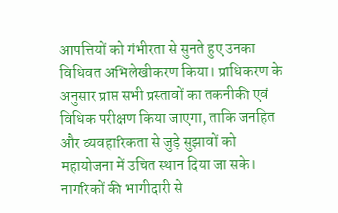आपत्तियों को गंभीरता से सुनते हुए उनका विधिवत अभिलेखीकरण किया। प्राधिकरण के अनुसार प्राप्त सभी प्रस्तावों का तकनीकी एवं विधिक परीक्षण किया जाएगा, ताकि जनहित और व्यवहारिकता से जुड़े सुझावों को महायोजना में उचित स्थान दिया जा सके।
नागरिकों की भागीदारी से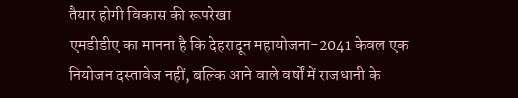तैयार होगी विकास की रूपरेखा
एमडीडीए का मानना है कि देहरादून महायोजना-2041 केवल एक नियोजन दस्तावेज नहीं, बल्कि आने वाले वर्षों में राजधानी के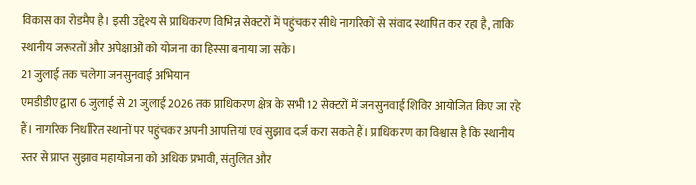विकास का रोडमैप है। इसी उद्देश्य से प्राधिकरण विभिन्न सेक्टरों में पहुंचकर सीधे नागरिकों से संवाद स्थापित कर रहा है, ताकि स्थानीय जरूरतों और अपेक्षाओं को योजना का हिस्सा बनाया जा सके।
21 जुलाई तक चलेगा जनसुनवाई अभियान
एमडीडीए द्वारा 6 जुलाई से 21 जुलाई 2026 तक प्राधिकरण क्षेत्र के सभी 12 सेक्टरों में जनसुनवाई शिविर आयोजित किए जा रहे हैं। नागरिक निर्धारित स्थानों पर पहुंचकर अपनी आपत्तियां एवं सुझाव दर्ज करा सकते हैं। प्राधिकरण का विश्वास है कि स्थानीय स्तर से प्राप्त सुझाव महायोजना को अधिक प्रभावी, संतुलित और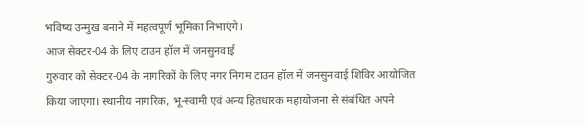भविष्य उन्मुख बनाने में महत्वपूर्ण भूमिका निभाएंगे।
आज सेक्टर-04 के लिए टाउन हॉल में जनसुनवाई
गुरुवार को सेक्टर-04 के नागरिकों के लिए नगर निगम टाउन हॉल में जनसुनवाई शिविर आयोजित किया जाएगा। स्थानीय नागरिक, भू-स्वामी एवं अन्य हितधारक महायोजना से संबंधित अपने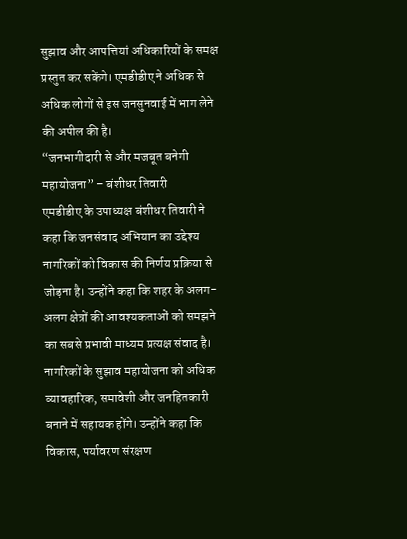सुझाव और आपत्तियां अधिकारियों के समक्ष प्रस्तुत कर सकेंगे। एमडीडीए ने अधिक से अधिक लोगों से इस जनसुनवाई में भाग लेने की अपील की है।
“जनभागीदारी से और मजबूत बनेगी महायोजना” – बंशीधर तिवारी
एमडीडीए के उपाध्यक्ष बंशीधर तिवारी ने कहा कि जनसंवाद अभियान का उद्देश्य नागरिकों को विकास की निर्णय प्रक्रिया से जोड़ना है। उन्होंने कहा कि शहर के अलग-अलग क्षेत्रों की आवश्यकताओं को समझने का सबसे प्रभावी माध्यम प्रत्यक्ष संवाद है। नागरिकों के सुझाव महायोजना को अधिक व्यावहारिक, समावेशी और जनहितकारी बनाने में सहायक होंगे। उन्होंने कहा कि विकास, पर्यावरण संरक्षण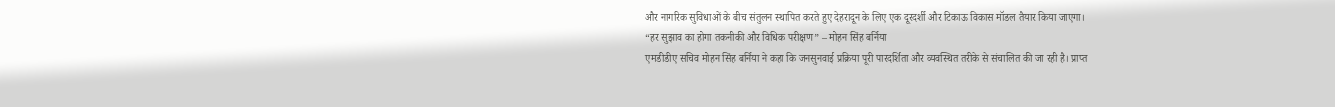और नागरिक सुविधाओं के बीच संतुलन स्थापित करते हुए देहरादून के लिए एक दूरदर्शी और टिकाऊ विकास मॉडल तैयार किया जाएगा।
“हर सुझाव का होगा तकनीकी और विधिक परीक्षण” – मोहन सिंह बर्निया
एमडीडीए सचिव मोहन सिंह बर्निया ने कहा कि जनसुनवाई प्रक्रिया पूरी पारदर्शिता और व्यवस्थित तरीके से संचालित की जा रही है। प्राप्त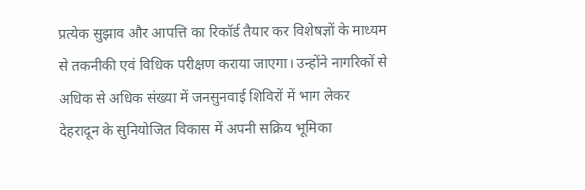प्रत्येक सुझाव और आपत्ति का रिकॉर्ड तैयार कर विशेषज्ञों के माध्यम से तकनीकी एवं विधिक परीक्षण कराया जाएगा। उन्होंने नागरिकों से अधिक से अधिक संख्या में जनसुनवाई शिविरों में भाग लेकर देहरादून के सुनियोजित विकास में अपनी सक्रिय भूमिका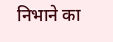निभाने का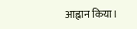आह्वान किया।